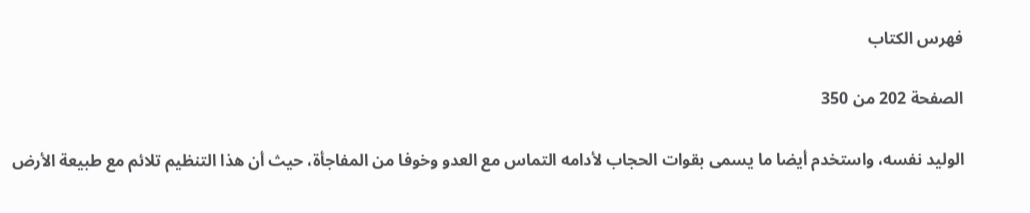فهرس الكتاب

الصفحة 202 من 350

الوليد نفسه، واستخدم أيضا ما يسمى بقوات الحجاب لأدامه التماس مع العدو وخوفا من المفاجأة، حيث أن هذا التنظيم تلائم مع طبيعة الأرض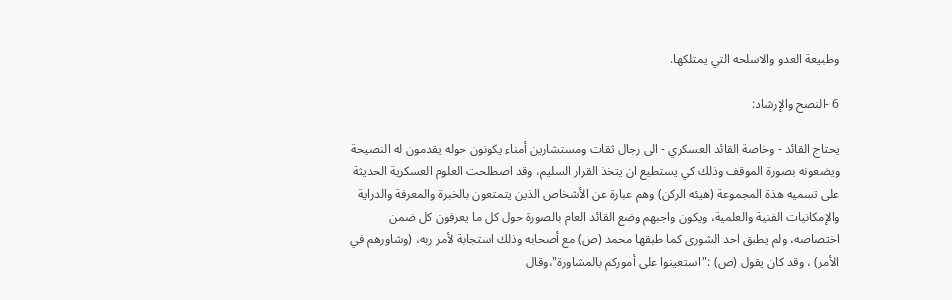وطبيعة العدو والاسلحه التي يمتلكها.

6 -النصح والإرشاد:

يحتاج القائد - وخاصة القائد العسكري - الى رجال ثقات ومستشارين أمناء يكونون حوله يقدمون له النصيحة ويضعونه بصورة الموقف وذلك كي يستطيع ان يتخذ القرار السليم، وقد اصطلحت العلوم العسكرية الحديثة على تسميه هذة المجموعة (هيئه الركن) وهم عبارة عن الأشخاص الذين يتمتعون بالخبرة والمعرفة والدراية والإمكانيات الفنية والعلمية، ويكون واجبهم وضع القائد العام بالصورة حول كل ما يعرفون كل ضمن اختصاصه، ولم يطبق احد الشورى كما طبقها محمد (ص) مع أصحابه وذلك استجابة لأمر ربه، (وشاورهم في الأمر) ، وقد كان يقول (ص) :"استعينوا على أموركم بالمشاورة"،وقال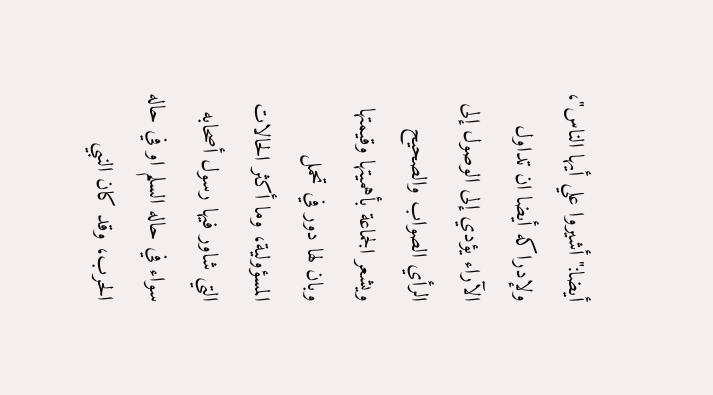أيضا:"أشيروا علي أيها الناس"، ولإدراكه أيضا ان تداول الآراء يؤدي إلى الوصول إلى الرأي الصواب والصحيح ويشعر الجماعة بأهميتها وقيمتها وبان لها دور في تحمل المسؤولية، وما أكثر الحالات التي شاور فيها رسول أصحابه سواء في حاله السلم او في حاله الحرب، وقد كان النبي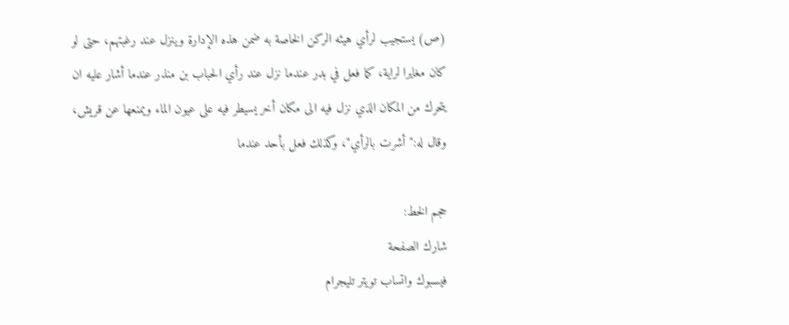(ص) يستجيب لرأي هيئه الركن الخاصة به ضمن هذه الإدارة وينزل عند رغبتهم، حتى لو كان مغايرا لراية، كما فعل في بدر عندما نزل عند رأي الحباب بن منذر عندما أشار عليه ان يتحرك من المكان الذي نزل فيه الى مكان أخر يسيطر فيه على عيون الماء ويمنعها عن قريش، وقال له:"أشرت بالرأي"، وكذلك فعل بأحد عندما

حجم الخط:
شارك الصفحة
فيسبوك واتساب تويتر تليجرام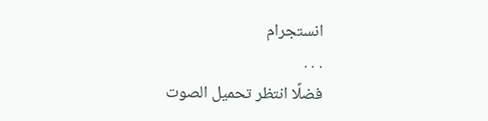انستجرام
. . .
فضلًا انتظر تحميل الصوت